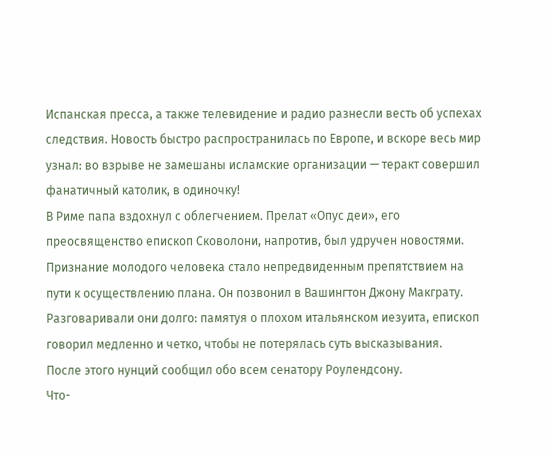Испанская пресса, а также телевидение и радио разнесли весть об успехах следствия. Новость быстро распространилась по Европе, и вскоре весь мир узнал: во взрыве не замешаны исламские организации — теракт совершил фанатичный католик, в одиночку!
В Риме папа вздохнул с облегчением. Прелат «Опус деи», его преосвященство епископ Сковолони, напротив, был удручен новостями. Признание молодого человека стало непредвиденным препятствием на пути к осуществлению плана. Он позвонил в Вашингтон Джону Макграту. Разговаривали они долго: памятуя о плохом итальянском иезуита, епископ говорил медленно и четко, чтобы не потерялась суть высказывания.
После этого нунций сообщил обо всем сенатору Роулендсону.
Что-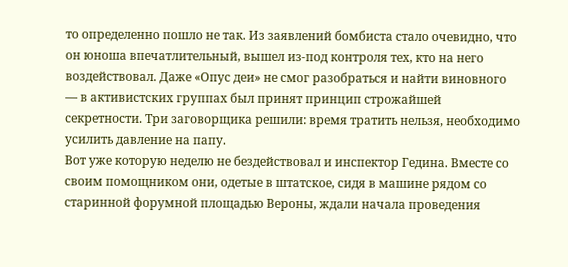то определенно пошло не так. Из заявлений бомбиста стало очевидно, что он юноша впечатлительный, вышел из-под контроля тех, кто на него воздействовал. Даже «Опус деи» не смог разобраться и найти виновного — в активистских группах был принят принцип строжайшей секретности. Три заговорщика решили: время тратить нельзя, необходимо усилить давление на папу.
Вот уже которую неделю не бездействовал и инспектор Гедина. Вместе со своим помощником они, одетые в штатское, сидя в машине рядом со старинной форумной площадью Вероны, ждали начала проведения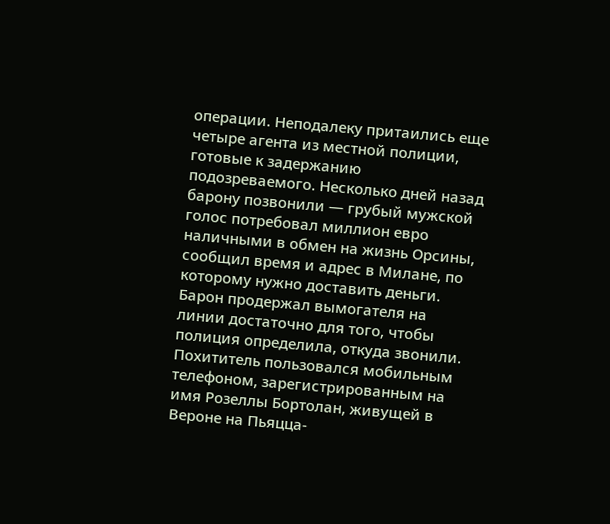операции. Неподалеку притаились еще четыре агента из местной полиции, готовые к задержанию подозреваемого. Несколько дней назад барону позвонили — грубый мужской голос потребовал миллион евро наличными в обмен на жизнь Орсины, сообщил время и адрес в Милане, по которому нужно доставить деньги. Барон продержал вымогателя на линии достаточно для того, чтобы полиция определила, откуда звонили. Похититель пользовался мобильным телефоном, зарегистрированным на имя Розеллы Бортолан, живущей в Вероне на Пьяцца-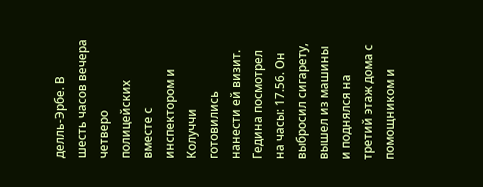делль-Эрбе. В шесть часов вечера четверо полицейских вместе с инспектором и Колуччи готовились нанести ей визит.
Гедина посмотрел на часы: 17.56. Он выбросил сигарету, вышел из машины и поднялся на третий этаж дома с помощником и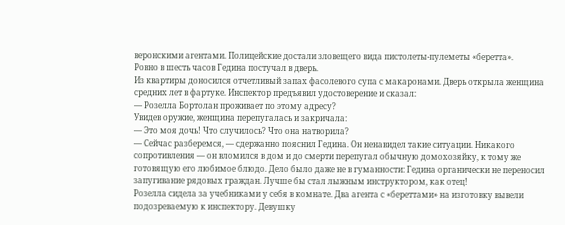веронскими агентами. Полицейские достали зловещего вида пистолеты-пулеметы «беретта».
Ровно в шесть часов Гедина постучал в дверь.
Из квартиры доносился отчетливый запах фасолевого супа с макаронами. Дверь открыла женщина средних лет в фартуке. Инспектор предъявил удостоверение и сказал:
— Розелла Бортолан проживает по этому адресу?
Увидев оружие, женщина перепугалась и закричала:
— Это моя дочь! Что случилось? Что она натворила?
— Сейчас разберемся, — сдержанно пояснил Гедина. Он ненавидел такие ситуации. Никакого сопротивления — он вломился в дом и до смерти перепугал обычную домохозяйку, к тому же готовящую его любимое блюдо. Дело было даже не в гуманности: Гедина органически не переносил запугивание рядовых граждан. Лучше бы стал лыжным инструктором, как отец!
Розелла сидела за учебниками у себя в комнате. Два агента с «береттами» на изготовку вывели подозреваемую к инспектору. Девушку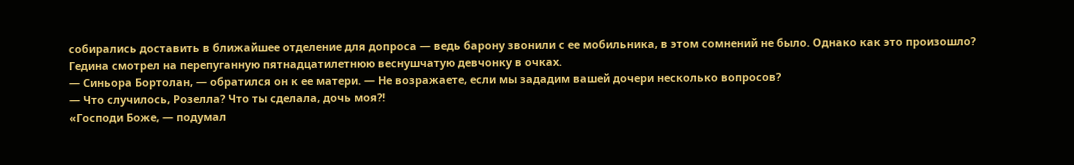собирались доставить в ближайшее отделение для допроса — ведь барону звонили с ее мобильника, в этом сомнений не было. Однако как это произошло?
Гедина смотрел на перепуганную пятнадцатилетнюю веснушчатую девчонку в очках.
— Синьора Бортолан, — обратился он к ее матери. — Не возражаете, если мы зададим вашей дочери несколько вопросов?
— Что случилось, Розелла? Что ты сделала, дочь моя?!
«Господи Боже, — подумал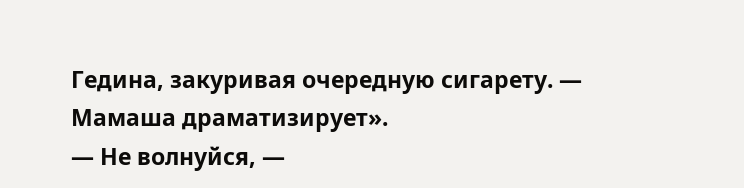Гедина, закуривая очередную сигарету. — Мамаша драматизирует».
— Не волнуйся, —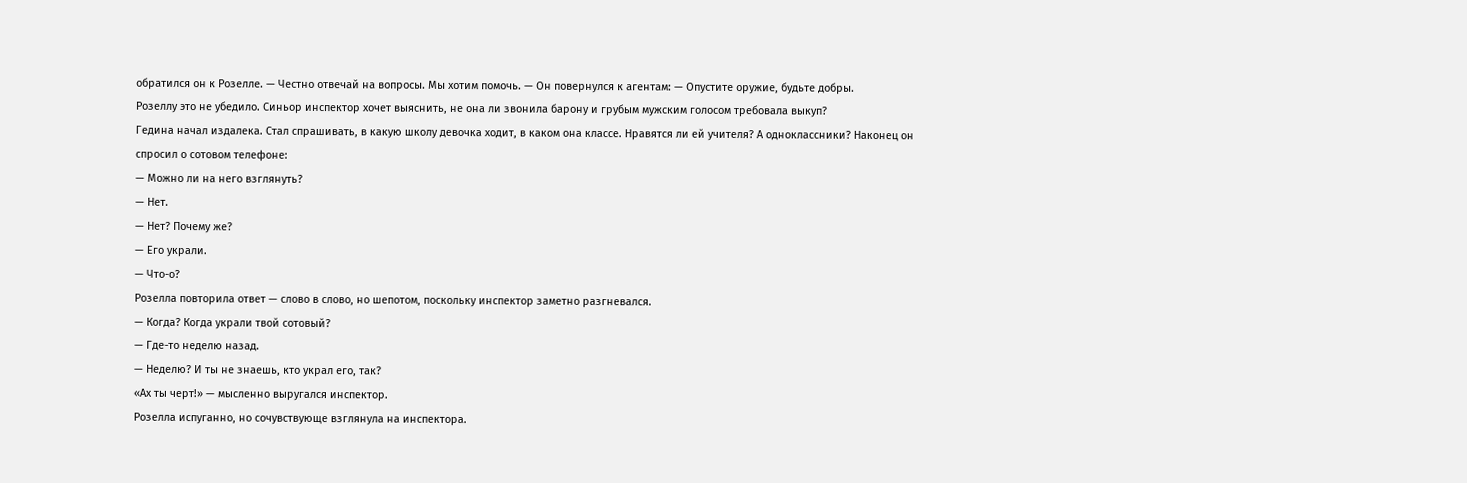обратился он к Розелле. — Честно отвечай на вопросы. Мы хотим помочь. — Он повернулся к агентам: — Опустите оружие, будьте добры.
Розеллу это не убедило. Синьор инспектор хочет выяснить, не она ли звонила барону и грубым мужским голосом требовала выкуп?
Гедина начал издалека. Стал спрашивать, в какую школу девочка ходит, в каком она классе. Нравятся ли ей учителя? А одноклассники? Наконец он спросил о сотовом телефоне:
— Можно ли на него взглянуть?
— Нет.
— Нет? Почему же?
— Его украли.
— Что-о?
Розелла повторила ответ — слово в слово, но шепотом, поскольку инспектор заметно разгневался.
— Когда? Когда украли твой сотовый?
— Где-то неделю назад.
— Неделю? И ты не знаешь, кто украл его, так?
«Ах ты черт!» — мысленно выругался инспектор.
Розелла испуганно, но сочувствующе взглянула на инспектора.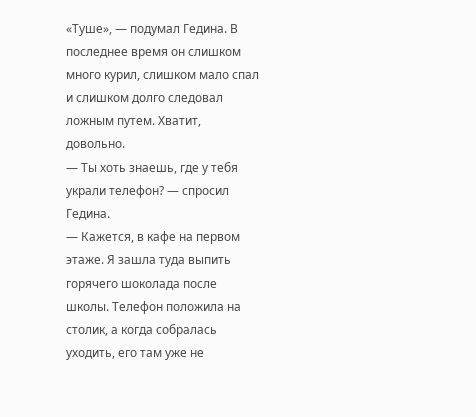«Туше», — подумал Гедина. В последнее время он слишком много курил, слишком мало спал и слишком долго следовал ложным путем. Хватит, довольно.
— Ты хоть знаешь, где у тебя украли телефон? — спросил Гедина.
— Кажется, в кафе на первом этаже. Я зашла туда выпить горячего шоколада после школы. Телефон положила на столик, а когда собралась уходить, его там уже не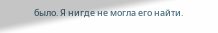было. Я нигде не могла его найти.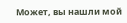Может, вы нашли мой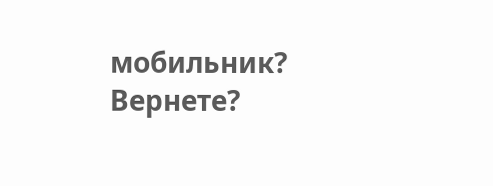мобильник? Вернете?